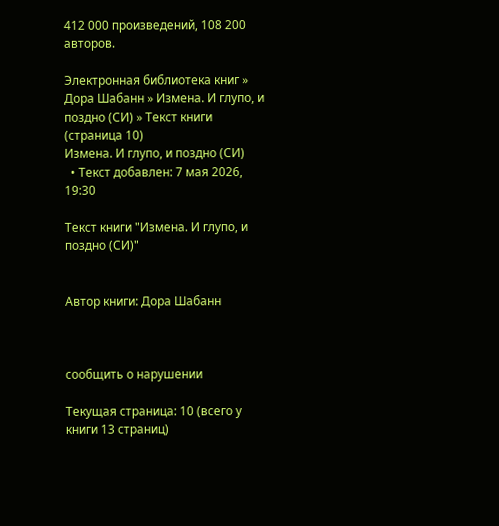412 000 произведений, 108 200 авторов.

Электронная библиотека книг » Дора Шабанн » Измена. И глупо, и поздно (СИ) » Текст книги (страница 10)
Измена. И глупо, и поздно (СИ)
  • Текст добавлен: 7 мая 2026, 19:30

Текст книги "Измена. И глупо, и поздно (СИ)"


Автор книги: Дора Шабанн



сообщить о нарушении

Текущая страница: 10 (всего у книги 13 страниц)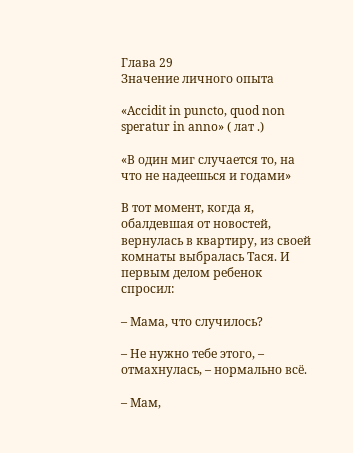Глава 29
Значение личного опыта

«Accidit in puncto, quod non speratur in anno» ( лат .)

«В один миг случается то, на что не надеешься и годами»

В тот момент, когда я, обалдевшая от новостей, вернулась в квартиру, из своей комнаты выбралась Тася. И первым делом ребенок спросил:

– Мама, что случилось?

– Не нужно тебе этого, – отмахнулась, – нормально всё.

– Мам,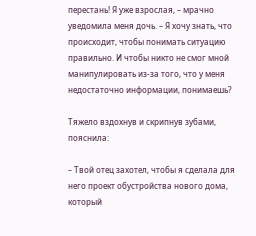перестань! Я уже взрослая, – мрачно уведомила меня дочь. – Я хочу знать, что происходит, чтобы понимать ситуацию правильно. И чтобы никто не смог мной манипулировать из-за того, что у меня недостаточно информации, понимаешь?

Тяжело вздохнув и скрипнув зубами, пояснила:

– Твой отец захотел, чтобы я сделала для него проект обустройства нового дома, который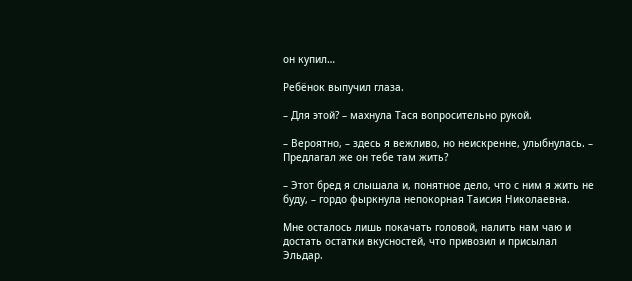он купил…

Ребёнок выпучил глаза.

– Для этой? – махнула Тася вопросительно рукой.

– Вероятно, – здесь я вежливо, но неискренне, улыбнулась. – Предлагал же он тебе там жить?

– Этот бред я слышала и, понятное дело, что с ним я жить не буду, – гордо фыркнула непокорная Таисия Николаевна.

Мне осталось лишь покачать головой, налить нам чаю и достать остатки вкусностей, что привозил и присылал Эльдар.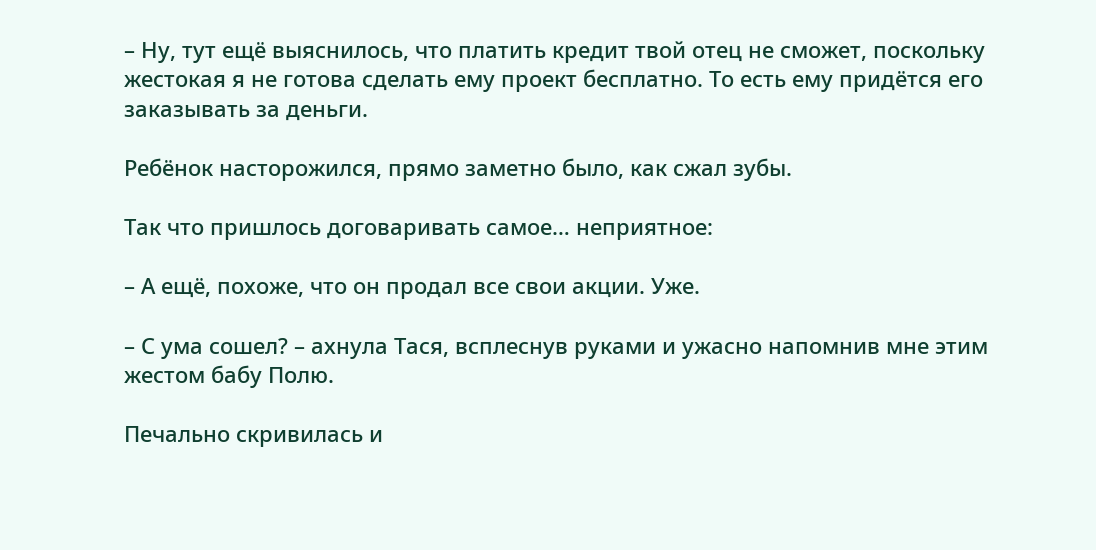– Ну, тут ещё выяснилось, что платить кредит твой отец не сможет, поскольку жестокая я не готова сделать ему проект бесплатно. То есть ему придётся его заказывать за деньги.

Ребёнок насторожился, прямо заметно было, как сжал зубы.

Так что пришлось договаривать самое… неприятное:

– А ещё, похоже, что он продал все свои акции. Уже.

– С ума сошел? – ахнула Тася, всплеснув руками и ужасно напомнив мне этим жестом бабу Полю.

Печально скривилась и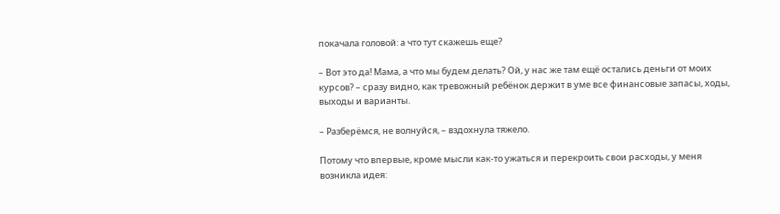покачала головой: а что тут скажешь еще?

– Вот это да! Мама, а что мы будем делать? Ой, у нас же там ещё остались деньги от моих курсов? – сразу видно, как тревожный ребёнок держит в уме все финансовые запасы, ходы, выходы и варианты.

– Разберёмся, не волнуйся, – вздохнула тяжело.

Потому что впервые, кроме мысли как-то ужаться и перекроить свои расходы, у меня возникла идея: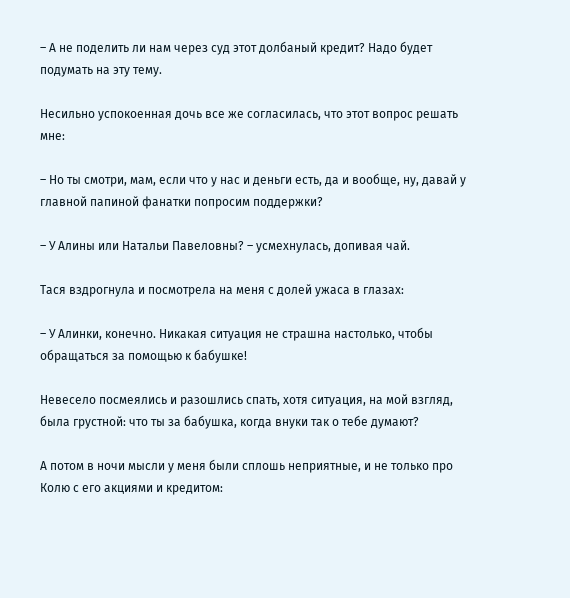– А не поделить ли нам через суд этот долбаный кредит? Надо будет подумать на эту тему.

Несильно успокоенная дочь все же согласилась, что этот вопрос решать мне:

– Но ты смотри, мам, если что у нас и деньги есть, да и вообще, ну, давай у главной папиной фанатки попросим поддержки?

– У Алины или Натальи Павеловны? – усмехнулась, допивая чай.

Тася вздрогнула и посмотрела на меня с долей ужаса в глазах:

– У Алинки, конечно. Никакая ситуация не страшна настолько, чтобы обращаться за помощью к бабушке!

Невесело посмеялись и разошлись спать, хотя ситуация, на мой взгляд, была грустной: что ты за бабушка, когда внуки так о тебе думают?

А потом в ночи мысли у меня были сплошь неприятные, и не только про Колю с его акциями и кредитом: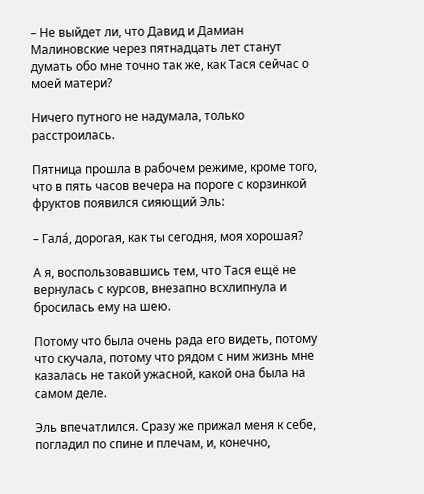– Не выйдет ли, что Давид и Дамиан Малиновские через пятнадцать лет станут думать обо мне точно так же, как Тася сейчас о моей матери?

Ничего путного не надумала, только расстроилась.

Пятница прошла в рабочем режиме, кроме того, что в пять часов вечера на пороге с корзинкой фруктов появился сияющий Эль:

– Гала́, дорогая, как ты сегодня, моя хорошая?

А я, воспользовавшись тем, что Тася ещё не вернулась с курсов, внезапно всхлипнула и бросилась ему на шею.

Потому что была очень рада его видеть, потому что скучала, потому что рядом с ним жизнь мне казалась не такой ужасной, какой она была на самом деле.

Эль впечатлился. Сразу же прижал меня к себе, погладил по спине и плечам, и, конечно,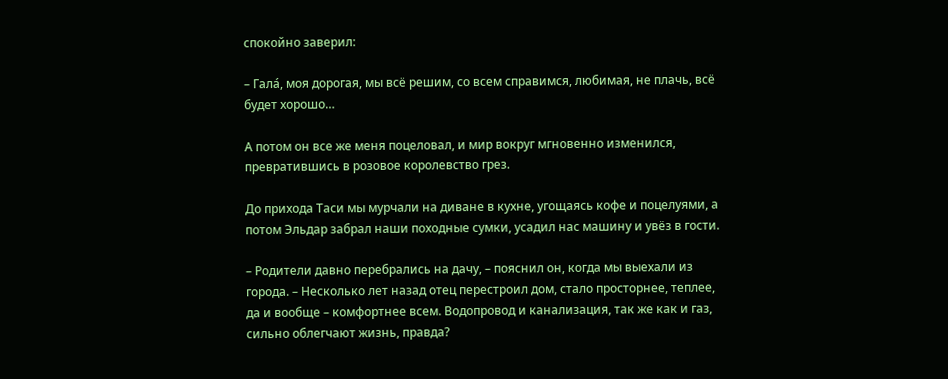спокойно заверил:

– Гала́, моя дорогая, мы всё решим, со всем справимся, любимая, не плачь, всё будет хорошо…

А потом он все же меня поцеловал, и мир вокруг мгновенно изменился, превратившись в розовое королевство грез.

До прихода Таси мы мурчали на диване в кухне, угощаясь кофе и поцелуями, а потом Эльдар забрал наши походные сумки, усадил нас машину и увёз в гости.

– Родители давно перебрались на дачу, – пояснил он, когда мы выехали из города. – Несколько лет назад отец перестроил дом, стало просторнее, теплее, да и вообще – комфортнее всем. Водопровод и канализация, так же как и газ, сильно облегчают жизнь, правда?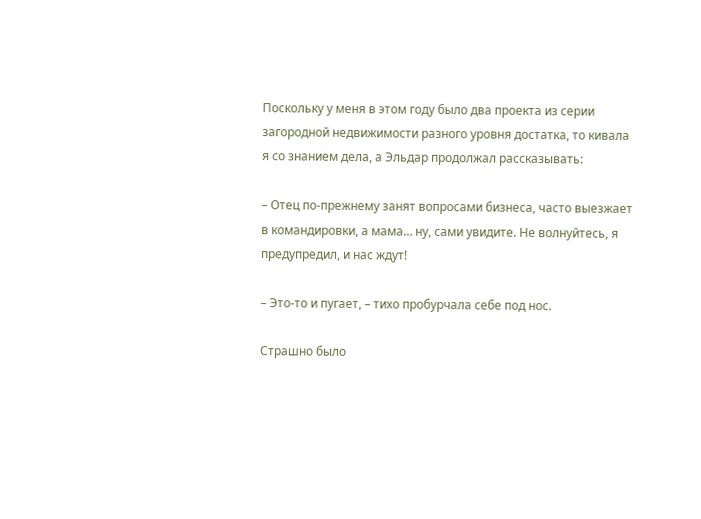Поскольку у меня в этом году было два проекта из серии загородной недвижимости разного уровня достатка, то кивала я со знанием дела, а Эльдар продолжал рассказывать:

– Отец по-прежнему занят вопросами бизнеса, часто выезжает в командировки, а мама… ну, сами увидите. Не волнуйтесь, я предупредил, и нас ждут!

– Это-то и пугает, – тихо пробурчала себе под нос.

Страшно было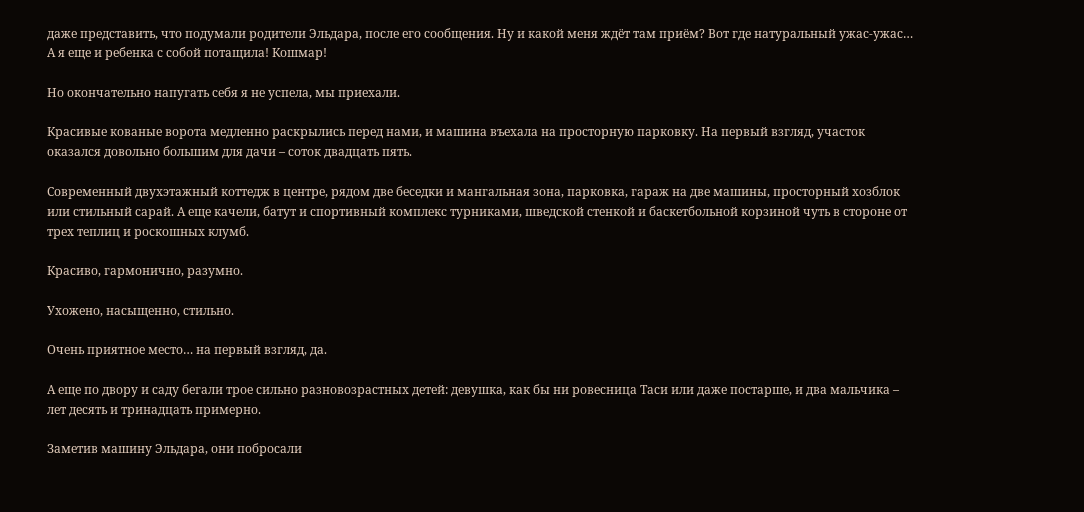даже представить, что подумали родители Эльдара, после его сообщения. Ну и какой меня ждёт там приём? Вот где натуральный ужас-ужас… А я еще и ребенка с собой потащила! Кошмар!

Но окончательно напугать себя я не успела, мы приехали.

Красивые кованые ворота медленно раскрылись перед нами, и машина въехала на просторную парковку. На первый взгляд, участок оказался довольно большим для дачи – соток двадцать пять.

Современный двухэтажный коттедж в центре, рядом две беседки и мангальная зона, парковка, гараж на две машины, просторный хозблок или стильный сарай. А еще качели, батут и спортивный комплекс турниками, шведской стенкой и баскетбольной корзиной чуть в стороне от трех теплиц и роскошных клумб.

Красиво, гармонично, разумно.

Ухожено, насыщенно, стильно.

Очень приятное место… на первый взгляд, да.

А еще по двору и саду бегали трое сильно разновозрастных детей: девушка, как бы ни ровесница Таси или даже постарше, и два мальчика – лет десять и тринадцать примерно.

Заметив машину Эльдара, они побросали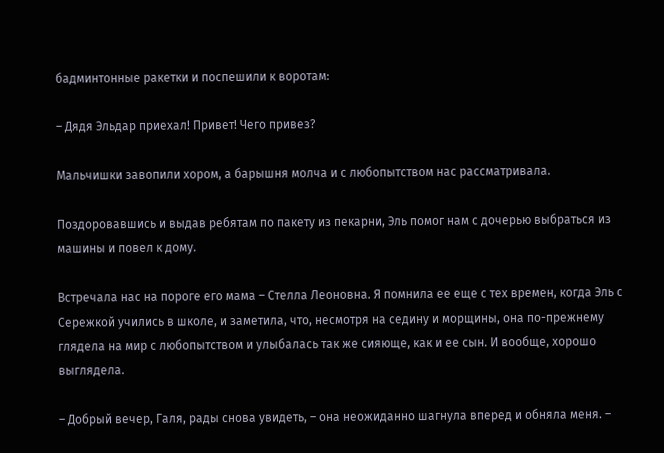бадминтонные ракетки и поспешили к воротам:

– Дядя Эльдар приехал! Привет! Чего привез?

Мальчишки завопили хором, а барышня молча и с любопытством нас рассматривала.

Поздоровавшись и выдав ребятам по пакету из пекарни, Эль помог нам с дочерью выбраться из машины и повел к дому.

Встречала нас на пороге его мама – Стелла Леоновна. Я помнила ее еще с тех времен, когда Эль с Сережкой учились в школе, и заметила, что, несмотря на седину и морщины, она по-прежнему глядела на мир с любопытством и улыбалась так же сияюще, как и ее сын. И вообще, хорошо выглядела.

– Добрый вечер, Галя, рады снова увидеть, – она неожиданно шагнула вперед и обняла меня. –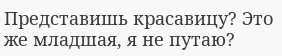Представишь красавицу? Это же младшая, я не путаю?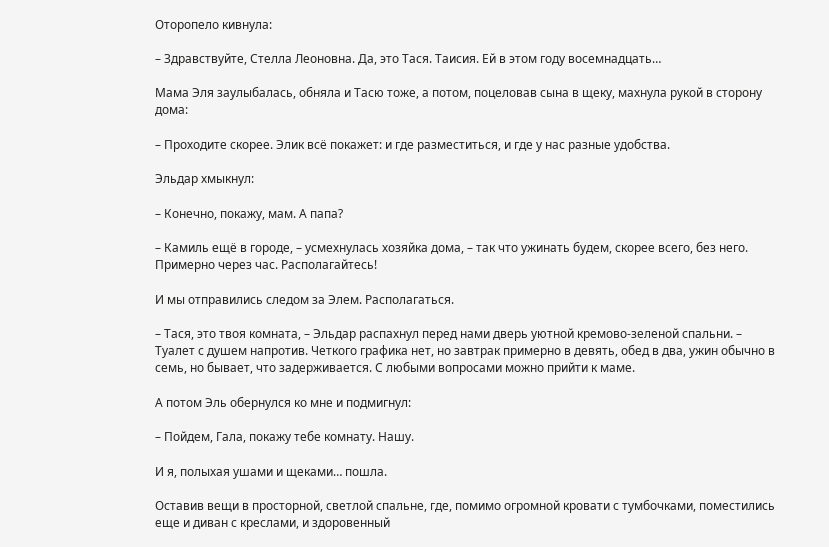Оторопело кивнула:

– Здравствуйте, Стелла Леоновна. Да, это Тася. Таисия. Ей в этом году восемнадцать…

Мама Эля заулыбалась, обняла и Тасю тоже, а потом, поцеловав сына в щеку, махнула рукой в сторону дома:

– Проходите скорее. Элик всё покажет: и где разместиться, и где у нас разные удобства.

Эльдар хмыкнул:

– Конечно, покажу, мам. А папа?

– Камиль ещё в городе, – усмехнулась хозяйка дома, – так что ужинать будем, скорее всего, без него. Примерно через час. Располагайтесь!

И мы отправились следом за Элем. Располагаться.

– Тася, это твоя комната, – Эльдар распахнул перед нами дверь уютной кремово-зеленой спальни. – Туалет с душем напротив. Четкого графика нет, но завтрак примерно в девять, обед в два, ужин обычно в семь, но бывает, что задерживается. С любыми вопросами можно прийти к маме.

А потом Эль обернулся ко мне и подмигнул:

– Пойдем, Гала, покажу тебе комнату. Нашу.

И я, полыхая ушами и щеками… пошла.

Оставив вещи в просторной, светлой спальне, где, помимо огромной кровати с тумбочками, поместились еще и диван с креслами, и здоровенный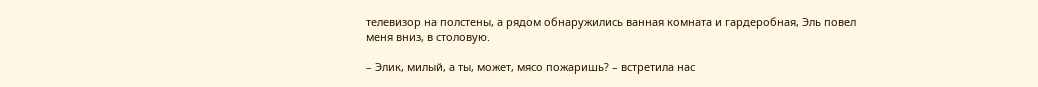телевизор на полстены, а рядом обнаружились ванная комната и гардеробная, Эль повел меня вниз, в столовую.

– Элик, милый, а ты, может, мясо пожаришь? – встретила нас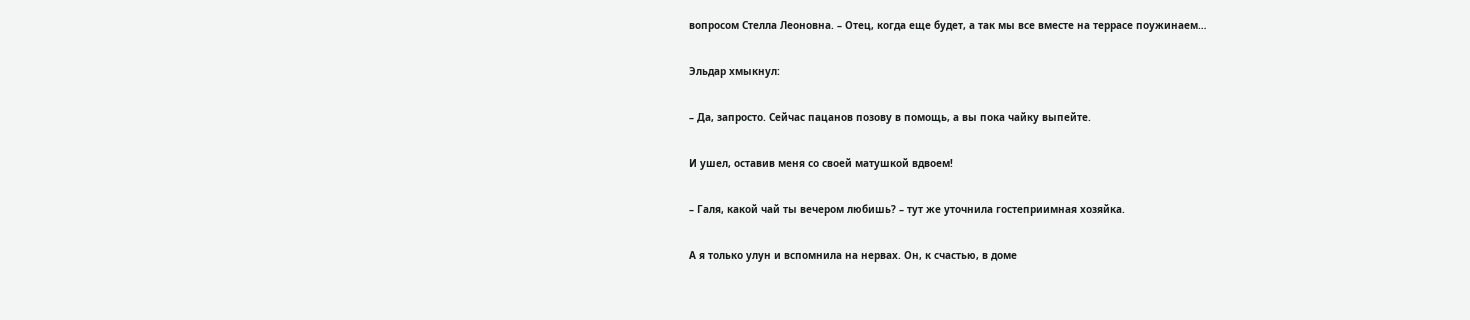вопросом Стелла Леоновна. – Отец, когда еще будет, а так мы все вместе на террасе поужинаем…

Эльдар хмыкнул:

– Да, запросто. Сейчас пацанов позову в помощь, а вы пока чайку выпейте.

И ушел, оставив меня со своей матушкой вдвоем!

– Галя, какой чай ты вечером любишь? – тут же уточнила гостеприимная хозяйка.

А я только улун и вспомнила на нервах. Он, к счастью, в доме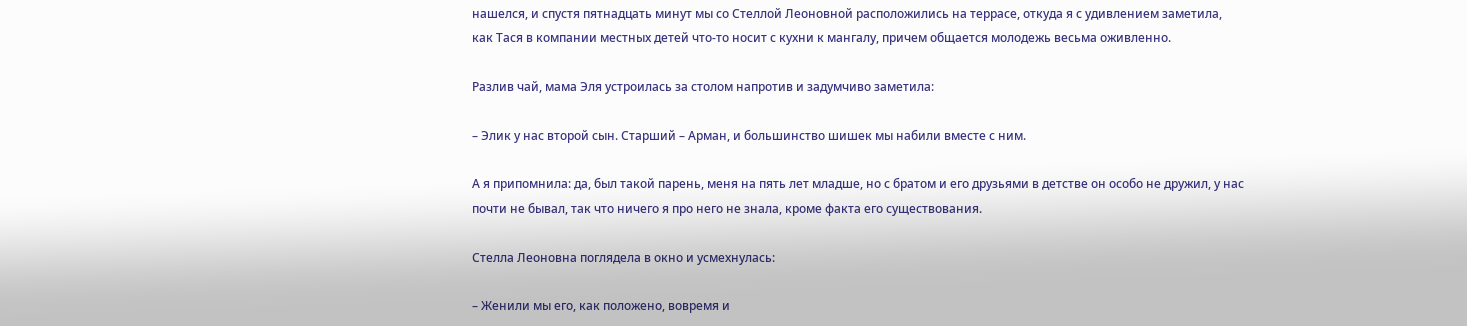нашелся, и спустя пятнадцать минут мы со Стеллой Леоновной расположились на террасе, откуда я с удивлением заметила, как Тася в компании местных детей что-то носит с кухни к мангалу, причем общается молодежь весьма оживленно.

Разлив чай, мама Эля устроилась за столом напротив и задумчиво заметила:

– Элик у нас второй сын. Старший – Арман, и большинство шишек мы набили вместе с ним.

А я припомнила: да, был такой парень, меня на пять лет младше, но с братом и его друзьями в детстве он особо не дружил, у нас почти не бывал, так что ничего я про него не знала, кроме факта его существования.

Стелла Леоновна поглядела в окно и усмехнулась:

– Женили мы его, как положено, вовремя и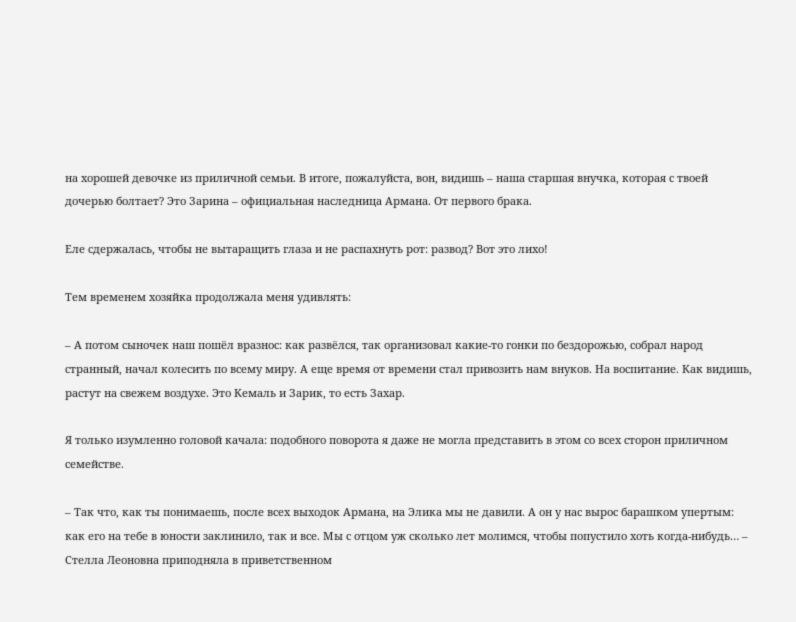на хорошей девочке из приличной семьи. В итоге, пожалуйста, вон, видишь – наша старшая внучка, которая с твоей дочерью болтает? Это Зарина – официальная наследница Армана. От первого брака.

Еле сдержалась, чтобы не вытаращить глаза и не распахнуть рот: развод? Вот это лихо!

Тем временем хозяйка продолжала меня удивлять:

– А потом сыночек наш пошёл вразнос: как развёлся, так организовал какие-то гонки по бездорожью, собрал народ странный, начал колесить по всему миру. А еще время от времени стал привозить нам внуков. На воспитание. Как видишь, растут на свежем воздухе. Это Кемаль и Зарик, то есть Захар.

Я только изумленно головой качала: подобного поворота я даже не могла представить в этом со всех сторон приличном семействе.

– Так что, как ты понимаешь, после всех выходок Армана, на Элика мы не давили. А он у нас вырос барашком упертым: как его на тебе в юности заклинило, так и все. Мы с отцом уж сколько лет молимся, чтобы попустило хоть когда-нибудь… – Стелла Леоновна приподняла в приветственном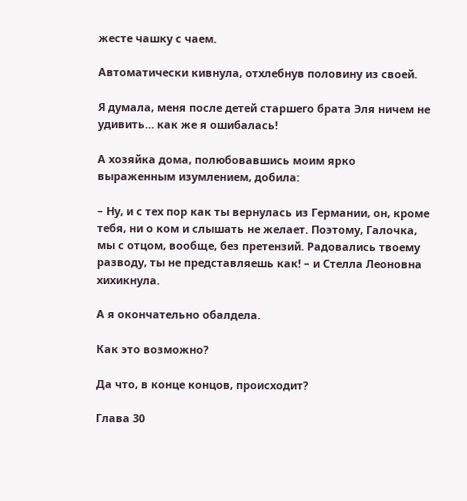жесте чашку с чаем.

Автоматически кивнула, отхлебнув половину из своей.

Я думала, меня после детей старшего брата Эля ничем не удивить… как же я ошибалась!

А хозяйка дома, полюбовавшись моим ярко выраженным изумлением, добила:

– Ну, и с тех пор как ты вернулась из Германии, он, кроме тебя, ни о ком и слышать не желает. Поэтому, Галочка, мы с отцом, вообще, без претензий. Радовались твоему разводу, ты не представляешь как! – и Стелла Леоновна хихикнула.

А я окончательно обалдела.

Как это возможно?

Да что, в конце концов, происходит?

Глава 30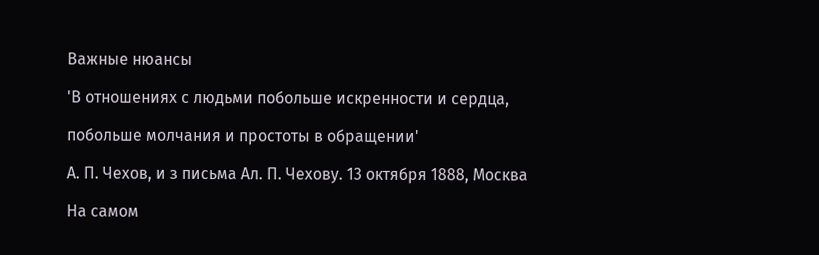Важные нюансы

'В отношениях с людьми побольше искренности и сердца,

побольше молчания и простоты в обращении'

А. П. Чехов, и з письма Ал. П. Чехову. 13 октября 1888, Москва

На самом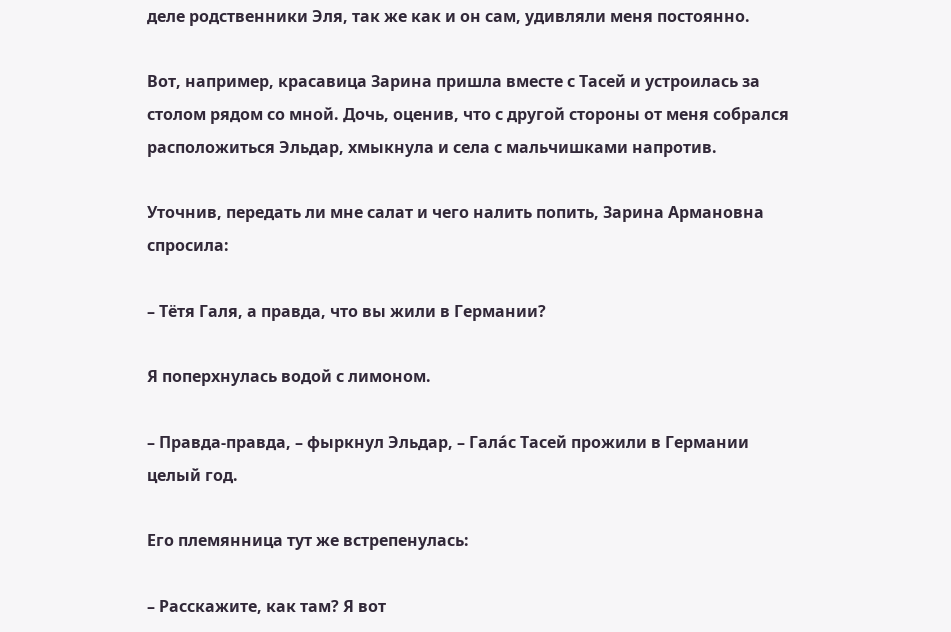деле родственники Эля, так же как и он сам, удивляли меня постоянно.

Вот, например, красавица Зарина пришла вместе с Тасей и устроилась за столом рядом со мной. Дочь, оценив, что с другой стороны от меня собрался расположиться Эльдар, хмыкнула и села с мальчишками напротив.

Уточнив, передать ли мне салат и чего налить попить, Зарина Армановна спросила:

– Тётя Галя, а правда, что вы жили в Германии?

Я поперхнулась водой с лимоном.

– Правда-правда, – фыркнул Эльдар, – Гала́с Тасей прожили в Германии целый год.

Его племянница тут же встрепенулась:

– Расскажите, как там? Я вот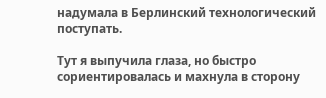надумала в Берлинский технологический поступать.

Тут я выпучила глаза, но быстро сориентировалась и махнула в сторону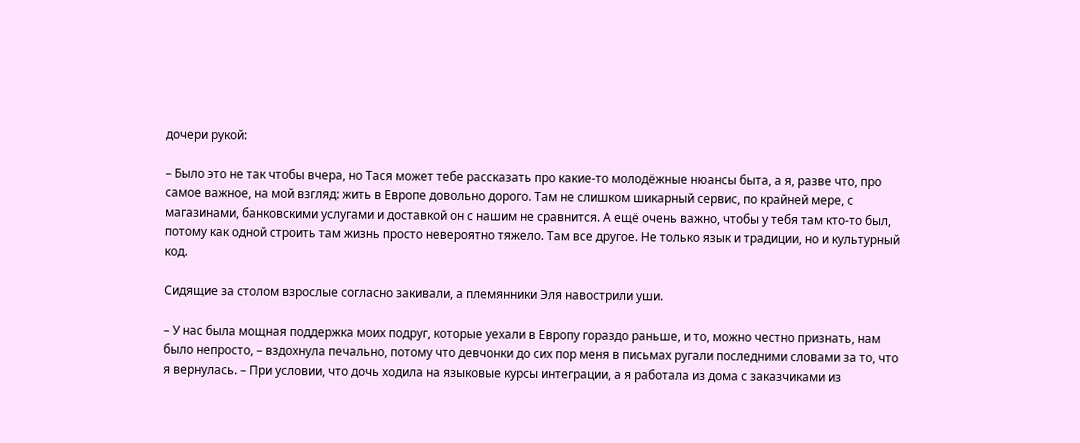дочери рукой:

– Было это не так чтобы вчера, но Тася может тебе рассказать про какие-то молодёжные нюансы быта, а я, разве что, про самое важное, на мой взгляд: жить в Европе довольно дорого. Там не слишком шикарный сервис, по крайней мере, с магазинами, банковскими услугами и доставкой он с нашим не сравнится. А ещё очень важно, чтобы у тебя там кто-то был, потому как одной строить там жизнь просто невероятно тяжело. Там все другое. Не только язык и традиции, но и культурный код.

Сидящие за столом взрослые согласно закивали, а племянники Эля навострили уши.

– У нас была мощная поддержка моих подруг, которые уехали в Европу гораздо раньше, и то, можно честно признать, нам было непросто, – вздохнула печально, потому что девчонки до сих пор меня в письмах ругали последними словами за то, что я вернулась. – При условии, что дочь ходила на языковые курсы интеграции, а я работала из дома с заказчиками из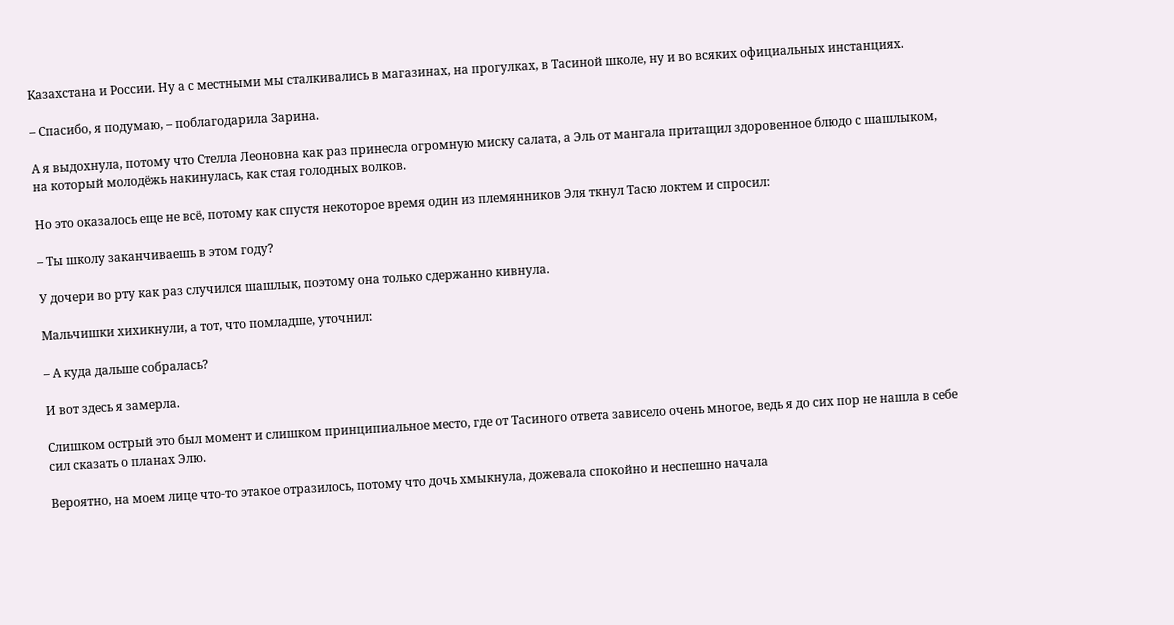Казахстана и России. Ну а с местными мы сталкивались в магазинах, на прогулках, в Тасиной школе, ну и во всяких официальных инстанциях.

– Спасибо, я подумаю, – поблагодарила Зарина.

А я выдохнула, потому что Стелла Леоновна как раз принесла огромную миску салата, а Эль от мангала притащил здоровенное блюдо с шашлыком, на который молодёжь накинулась, как стая голодных волков.

Но это оказалось еще не всё, потому как спустя некоторое время один из племянников Эля ткнул Тасю локтем и спросил:

– Ты школу заканчиваешь в этом году?

У дочери во рту как раз случился шашлык, поэтому она только сдержанно кивнула.

Мальчишки хихикнули, а тот, что помладше, уточнил:

– А куда дальше собралась?

И вот здесь я замерла.

Слишком острый это был момент и слишком принципиальное место, где от Тасиного ответа зависело очень многое, ведь я до сих пор не нашла в себе сил сказать о планах Элю.

Вероятно, на моем лице что-то этакое отразилось, потому что дочь хмыкнула, дожевала спокойно и неспешно начала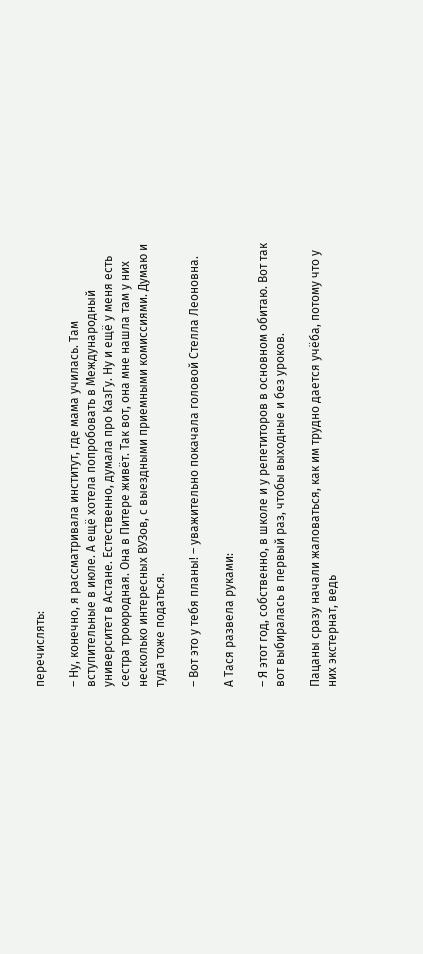перечислять:

– Ну, конечно, я рассматривала институт, где мама училась. Там вступительные в июле. А ещё хотела попробовать в Международный университет в Астане. Естественно, думала про КазГу. Ну и ещё у меня есть сестра троюродная. Она в Питере живёт. Так вот, она мне нашла там у них несколько интересных ВУЗов, с выездными приемными комиссиями. Думаю и туда тоже податься.

– Вот это у тебя планы! – уважительно покачала головой Стелла Леоновна.

А Тася развела руками:

– Я этот год, собственно, в школе и у репетиторов в основном обитаю. Вот так вот выбиралась в первый раз, чтобы выходные и без уроков.

Пацаны сразу начали жаловаться, как им трудно дается учёба, потому что у них экстернат, ведь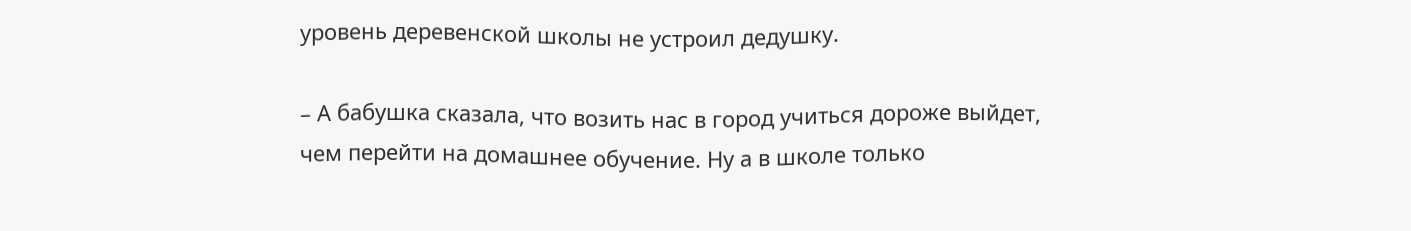уровень деревенской школы не устроил дедушку.

– А бабушка сказала, что возить нас в город учиться дороже выйдет, чем перейти на домашнее обучение. Ну а в школе только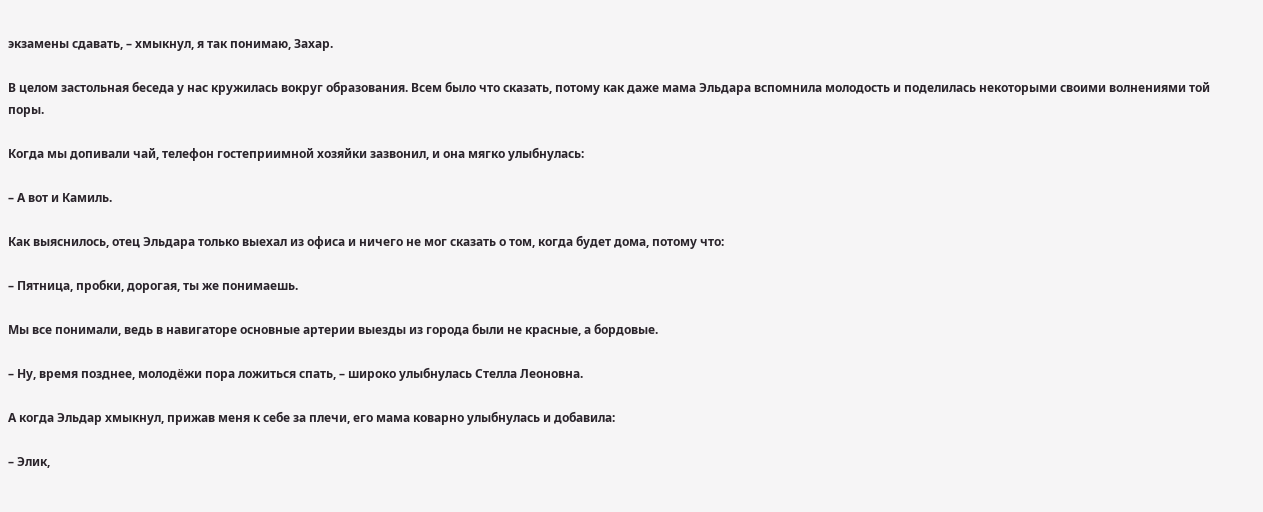экзамены сдавать, – хмыкнул, я так понимаю, Захар.

В целом застольная беседа у нас кружилась вокруг образования. Всем было что сказать, потому как даже мама Эльдара вспомнила молодость и поделилась некоторыми своими волнениями той поры.

Когда мы допивали чай, телефон гостеприимной хозяйки зазвонил, и она мягко улыбнулась:

– А вот и Камиль.

Как выяснилось, отец Эльдара только выехал из офиса и ничего не мог сказать о том, когда будет дома, потому что:

– Пятница, пробки, дорогая, ты же понимаешь.

Мы все понимали, ведь в навигаторе основные артерии выезды из города были не красные, а бордовые.

– Ну, время позднее, молодёжи пора ложиться спать, – широко улыбнулась Стелла Леоновна.

А когда Эльдар хмыкнул, прижав меня к себе за плечи, его мама коварно улыбнулась и добавила:

– Элик,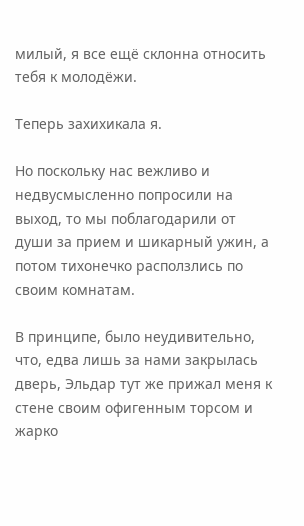милый, я все ещё склонна относить тебя к молодёжи.

Теперь захихикала я.

Но поскольку нас вежливо и недвусмысленно попросили на выход, то мы поблагодарили от души за прием и шикарный ужин, а потом тихонечко расползлись по своим комнатам.

В принципе, было неудивительно, что, едва лишь за нами закрылась дверь, Эльдар тут же прижал меня к стене своим офигенным торсом и жарко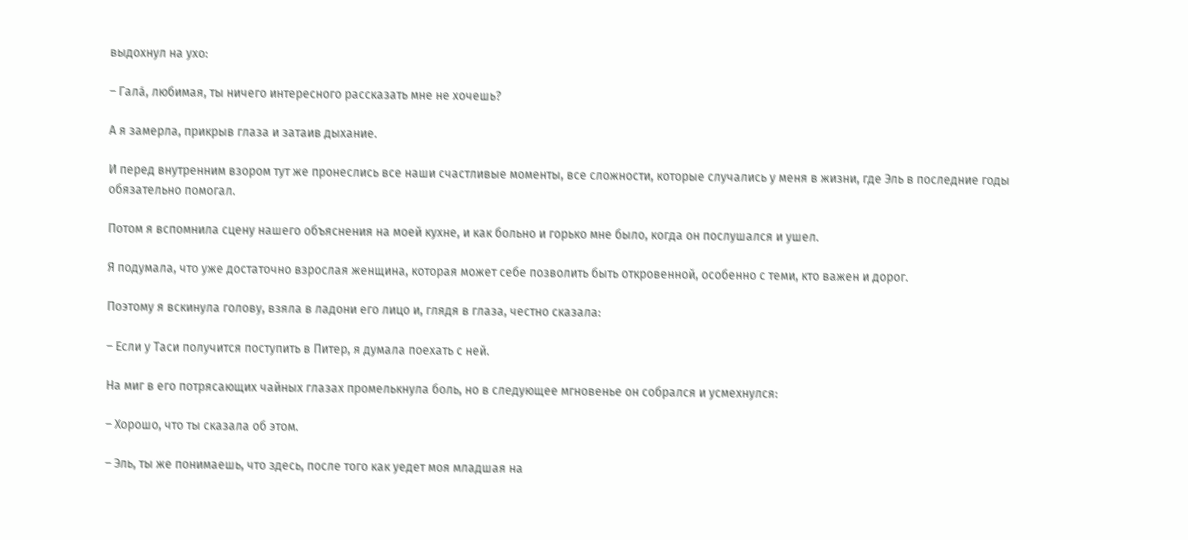выдохнул на ухо:

– Гала́, любимая, ты ничего интересного рассказать мне не хочешь?

А я замерла, прикрыв глаза и затаив дыхание.

И перед внутренним взором тут же пронеслись все наши счастливые моменты, все сложности, которые случались у меня в жизни, где Эль в последние годы обязательно помогал.

Потом я вспомнила сцену нашего объяснения на моей кухне, и как больно и горько мне было, когда он послушался и ушел.

Я подумала, что уже достаточно взрослая женщина, которая может себе позволить быть откровенной, особенно с теми, кто важен и дорог.

Поэтому я вскинула голову, взяла в ладони его лицо и, глядя в глаза, честно сказала:

– Если у Таси получится поступить в Питер, я думала поехать с ней.

На миг в его потрясающих чайных глазах промелькнула боль, но в следующее мгновенье он собрался и усмехнулся:

– Хорошо, что ты сказала об этом.

– Эль, ты же понимаешь, что здесь, после того как уедет моя младшая на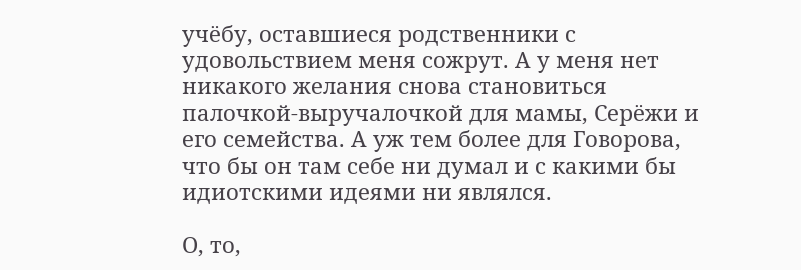учёбу, оставшиеся родственники с удовольствием меня сожрут. А у меня нет никакого желания снова становиться палочкой-выручалочкой для мамы, Серёжи и его семейства. А уж тем более для Говорова, что бы он там себе ни думал и с какими бы идиотскими идеями ни являлся.

О, то,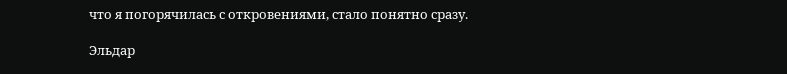что я погорячилась с откровениями, стало понятно сразу.

Эльдар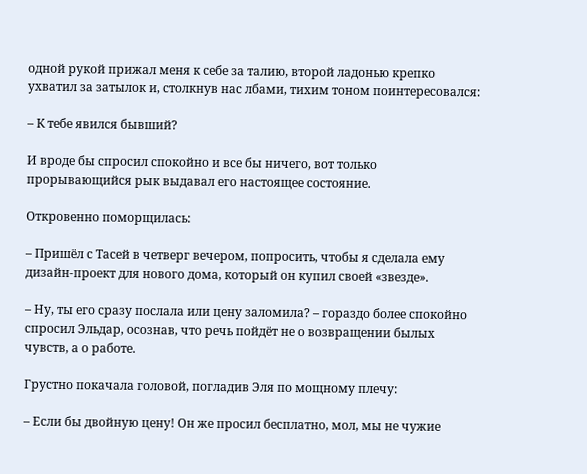одной рукой прижал меня к себе за талию, второй ладонью крепко ухватил за затылок и, столкнув нас лбами, тихим тоном поинтересовался:

– К тебе явился бывший?

И вроде бы спросил спокойно и все бы ничего, вот только прорывающийся рык выдавал его настоящее состояние.

Откровенно поморщилась:

– Пришёл с Тасей в четверг вечером, попросить, чтобы я сделала ему дизайн-проект для нового дома, который он купил своей «звезде».

– Ну, ты его сразу послала или цену заломила? – гораздо более спокойно спросил Эльдар, осознав, что речь пойдёт не о возвращении былых чувств, а о работе.

Грустно покачала головой, погладив Эля по мощному плечу:

– Если бы двойную цену! Он же просил бесплатно, мол, мы не чужие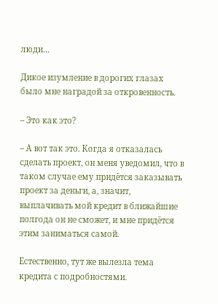люди…

Дикое изумление в дорогих глазах было мне наградой за откровенность.

– Это как это?

– А вот так это. Когда я отказалась сделать проект, он меня уведомил, что в таком случае ему придётся заказывать проект за деньги, а, значит, выплачивать мой кредит в ближайшие полгода он не сможет, и мне придётся этим заниматься самой.

Естественно, тут же вылезла тема кредита с подробностями.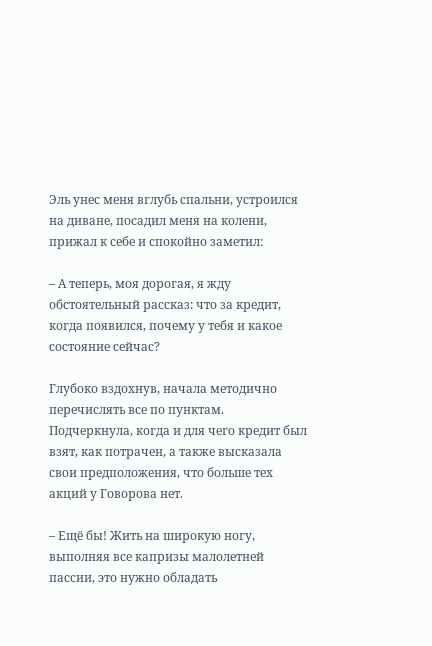Эль унес меня вглубь спальни, устроился на диване, посадил меня на колени, прижал к себе и спокойно заметил:

– А теперь, моя дорогая, я жду обстоятельный рассказ: что за кредит, когда появился, почему у тебя и какое состояние сейчас?

Глубоко вздохнув, начала методично перечислять все по пунктам. Подчеркнула, когда и для чего кредит был взят, как потрачен, а также высказала свои предположения, что больше тех акций у Говорова нет.

– Ещё бы! Жить на широкую ногу, выполняя все капризы малолетней пассии, это нужно обладать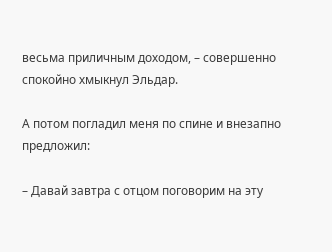весьма приличным доходом, – совершенно спокойно хмыкнул Эльдар.

А потом погладил меня по спине и внезапно предложил:

– Давай завтра с отцом поговорим на эту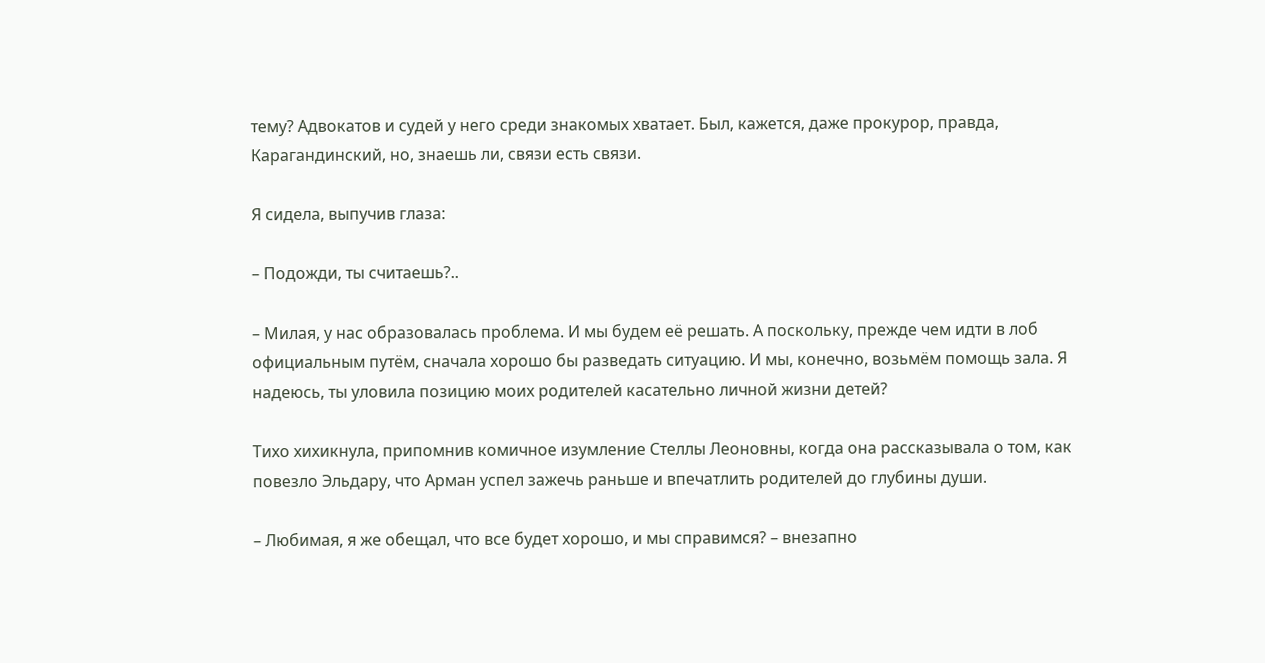тему? Адвокатов и судей у него среди знакомых хватает. Был, кажется, даже прокурор, правда, Карагандинский, но, знаешь ли, связи есть связи.

Я сидела, выпучив глаза:

– Подожди, ты считаешь?..

– Милая, у нас образовалась проблема. И мы будем её решать. А поскольку, прежде чем идти в лоб официальным путём, сначала хорошо бы разведать ситуацию. И мы, конечно, возьмём помощь зала. Я надеюсь, ты уловила позицию моих родителей касательно личной жизни детей?

Тихо хихикнула, припомнив комичное изумление Стеллы Леоновны, когда она рассказывала о том, как повезло Эльдару, что Арман успел зажечь раньше и впечатлить родителей до глубины души.

– Любимая, я же обещал, что все будет хорошо, и мы справимся? – внезапно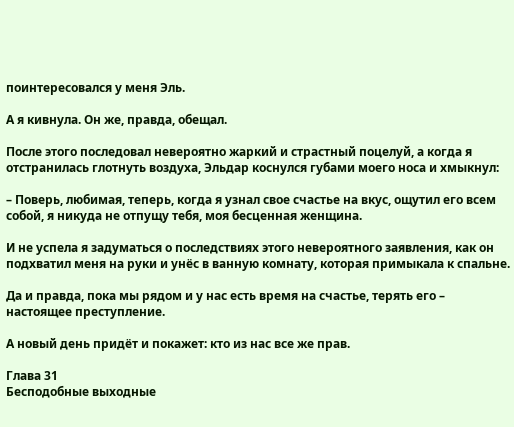поинтересовался у меня Эль.

А я кивнула. Он же, правда, обещал.

После этого последовал невероятно жаркий и страстный поцелуй, а когда я отстранилась глотнуть воздуха, Эльдар коснулся губами моего носа и хмыкнул:

– Поверь, любимая, теперь, когда я узнал свое счастье на вкус, ощутил его всем собой, я никуда не отпущу тебя, моя бесценная женщина.

И не успела я задуматься о последствиях этого невероятного заявления, как он подхватил меня на руки и унёс в ванную комнату, которая примыкала к спальне.

Да и правда, пока мы рядом и у нас есть время на счастье, терять его – настоящее преступление.

А новый день придёт и покажет: кто из нас все же прав.

Глава 31
Бесподобные выходные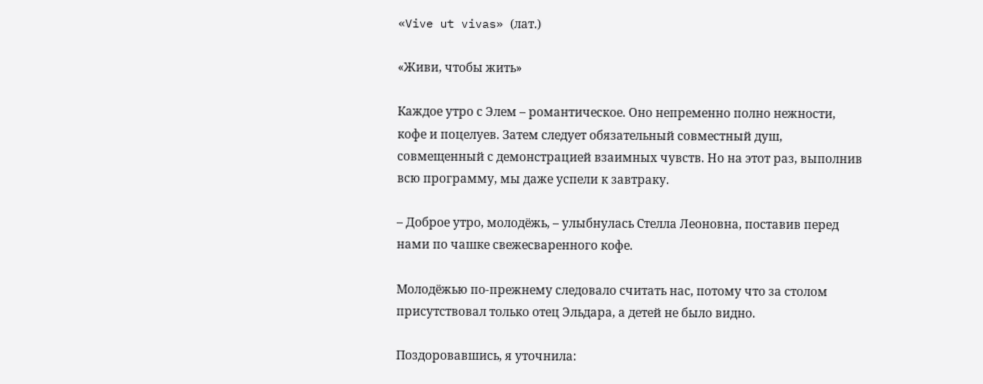«Vive ut vivas» (лат.)

«Живи, чтобы жить»

Каждое утро с Элем – романтическое. Оно непременно полно нежности, кофе и поцелуев. Затем следует обязательный совместный душ, совмещенный с демонстрацией взаимных чувств. Но на этот раз, выполнив всю программу, мы даже успели к завтраку.

– Доброе утро, молодёжь, – улыбнулась Стелла Леоновна, поставив перед нами по чашке свежесваренного кофе.

Молодёжью по-прежнему следовало считать нас, потому что за столом присутствовал только отец Эльдара, а детей не было видно.

Поздоровавшись, я уточнила: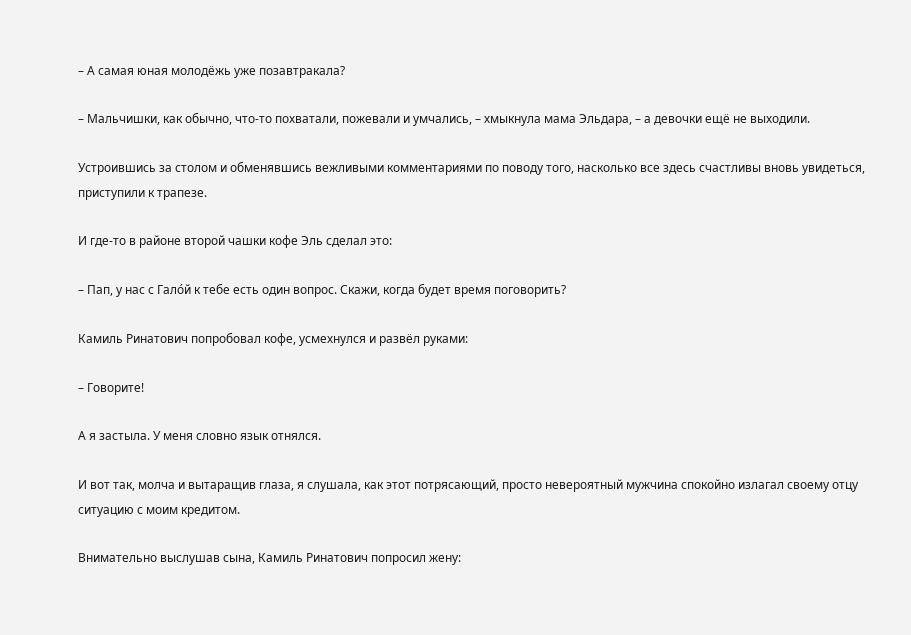– А самая юная молодёжь уже позавтракала?

– Мальчишки, как обычно, что-то похватали, пожевали и умчались, – хмыкнула мама Эльдара, – а девочки ещё не выходили.

Устроившись за столом и обменявшись вежливыми комментариями по поводу того, насколько все здесь счастливы вновь увидеться, приступили к трапезе.

И где-то в районе второй чашки кофе Эль сделал это:

– Пап, у нас с Гало́й к тебе есть один вопрос. Скажи, когда будет время поговорить?

Камиль Ринатович попробовал кофе, усмехнулся и развёл руками:

– Говорите!

А я застыла. У меня словно язык отнялся.

И вот так, молча и вытаращив глаза, я слушала, как этот потрясающий, просто невероятный мужчина спокойно излагал своему отцу ситуацию с моим кредитом.

Внимательно выслушав сына, Камиль Ринатович попросил жену: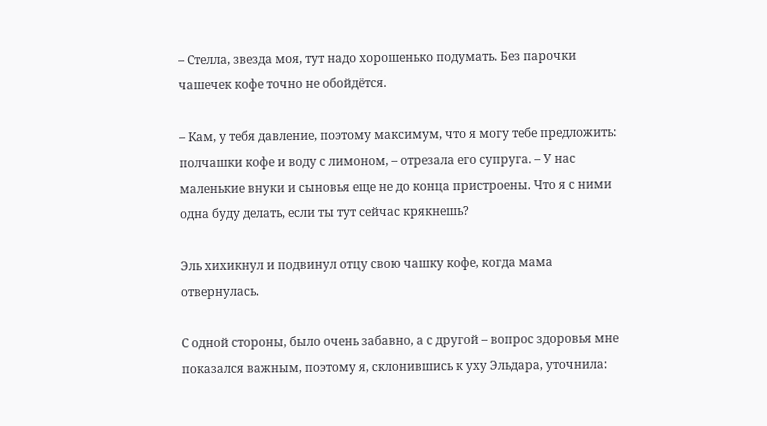– Стелла, звезда моя, тут надо хорошенько подумать. Без парочки чашечек кофе точно не обойдётся.

– Кам, у тебя давление, поэтому максимум, что я могу тебе предложить: полчашки кофе и воду с лимоном, – отрезала его супруга. – У нас маленькие внуки и сыновья еще не до конца пристроены. Что я с ними одна буду делать, если ты тут сейчас крякнешь?

Эль хихикнул и подвинул отцу свою чашку кофе, когда мама отвернулась.

С одной стороны, было очень забавно, а с другой – вопрос здоровья мне показался важным, поэтому я, склонившись к уху Эльдара, уточнила: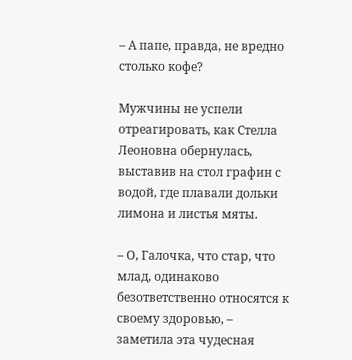– А папе, правда, не вредно столько кофе?

Мужчины не успели отреагировать, как Стелла Леоновна обернулась, выставив на стол графин с водой, где плавали дольки лимона и листья мяты.

– О, Галочка, что стар, что млад, одинаково безответственно относятся к своему здоровью, – заметила эта чудесная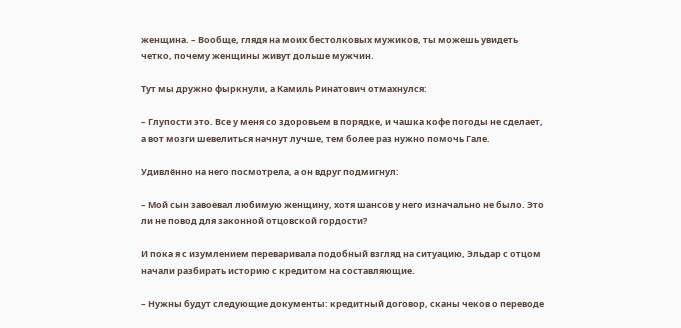женщина. – Вообще, глядя на моих бестолковых мужиков, ты можешь увидеть четко, почему женщины живут дольше мужчин.

Тут мы дружно фыркнули, а Камиль Ринатович отмахнулся:

– Глупости это. Все у меня со здоровьем в порядке, и чашка кофе погоды не сделает, а вот мозги шевелиться начнут лучше, тем более раз нужно помочь Гале.

Удивлённо на него посмотрела, а он вдруг подмигнул:

– Мой сын завоевал любимую женщину, хотя шансов у него изначально не было. Это ли не повод для законной отцовской гордости?

И пока я с изумлением переваривала подобный взгляд на ситуацию, Эльдар с отцом начали разбирать историю с кредитом на составляющие.

– Нужны будут следующие документы: кредитный договор, сканы чеков о переводе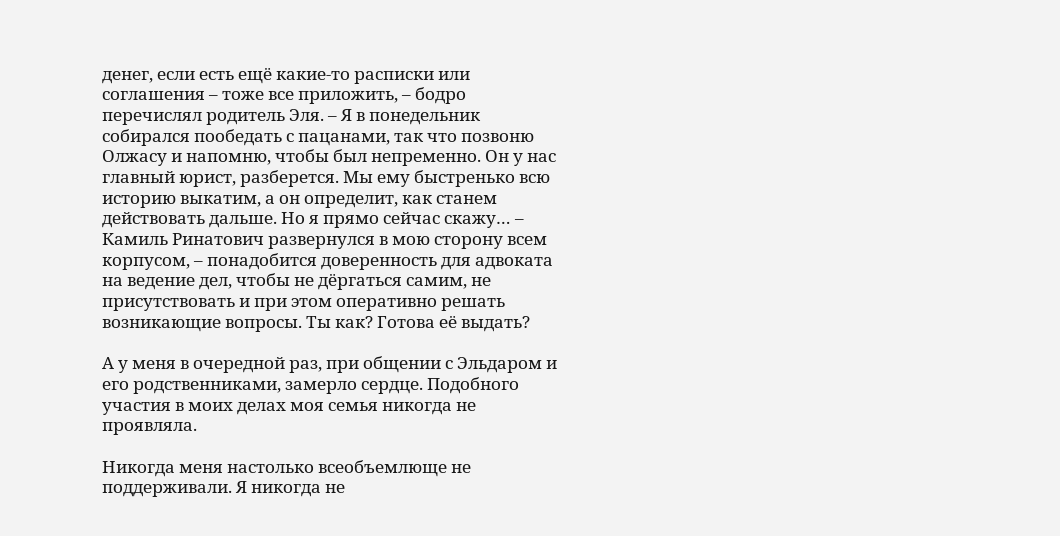денег, если есть ещё какие-то расписки или соглашения – тоже все приложить, – бодро перечислял родитель Эля. – Я в понедельник собирался пообедать с пацанами, так что позвоню Олжасу и напомню, чтобы был непременно. Он у нас главный юрист, разберется. Мы ему быстренько всю историю выкатим, а он определит, как станем действовать дальше. Но я прямо сейчас скажу… – Камиль Ринатович развернулся в мою сторону всем корпусом, – понадобится доверенность для адвоката на ведение дел, чтобы не дёргаться самим, не присутствовать и при этом оперативно решать возникающие вопросы. Ты как? Готова её выдать?

А у меня в очередной раз, при общении с Эльдаром и его родственниками, замерло сердце. Подобного участия в моих делах моя семья никогда не проявляла.

Никогда меня настолько всеобъемлюще не поддерживали. Я никогда не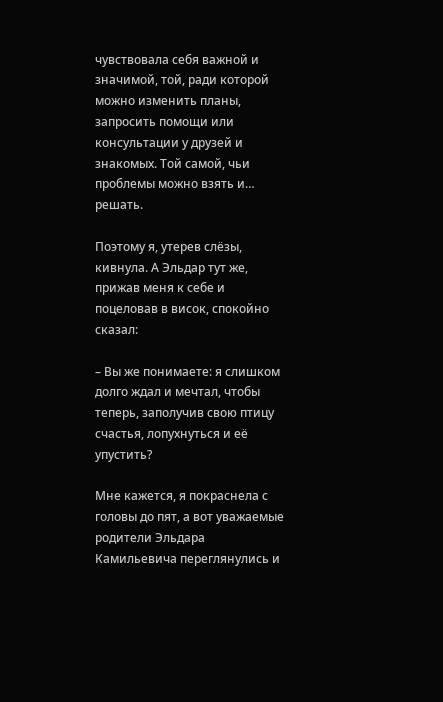чувствовала себя важной и значимой, той, ради которой можно изменить планы, запросить помощи или консультации у друзей и знакомых. Той самой, чьи проблемы можно взять и… решать.

Поэтому я, утерев слёзы, кивнула. А Эльдар тут же, прижав меня к себе и поцеловав в висок, спокойно сказал:

– Вы же понимаете: я слишком долго ждал и мечтал, чтобы теперь, заполучив свою птицу счастья, лопухнуться и её упустить?

Мне кажется, я покраснела с головы до пят, а вот уважаемые родители Эльдара Камильевича переглянулись и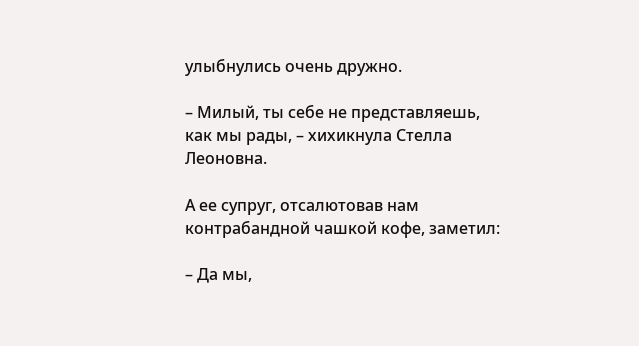улыбнулись очень дружно.

– Милый, ты себе не представляешь, как мы рады, – хихикнула Стелла Леоновна.

А ее супруг, отсалютовав нам контрабандной чашкой кофе, заметил:

– Да мы,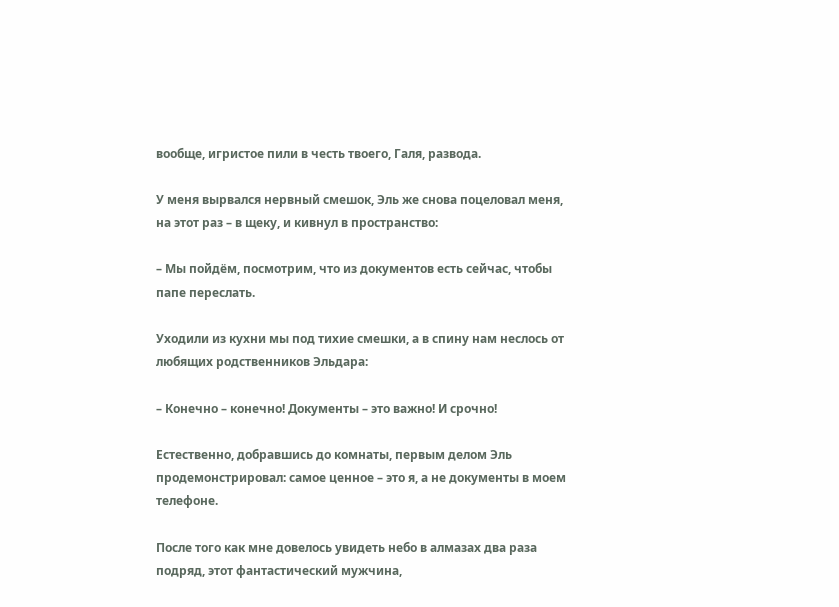вообще, игристое пили в честь твоего, Галя, развода.

У меня вырвался нервный смешок, Эль же снова поцеловал меня, на этот раз – в щеку, и кивнул в пространство:

– Мы пойдём, посмотрим, что из документов есть сейчас, чтобы папе переслать.

Уходили из кухни мы под тихие смешки, а в спину нам неслось от любящих родственников Эльдара:

– Конечно – конечно! Документы – это важно! И срочно!

Естественно, добравшись до комнаты, первым делом Эль продемонстрировал: самое ценное – это я, а не документы в моем телефоне.

После того как мне довелось увидеть небо в алмазах два раза подряд, этот фантастический мужчина,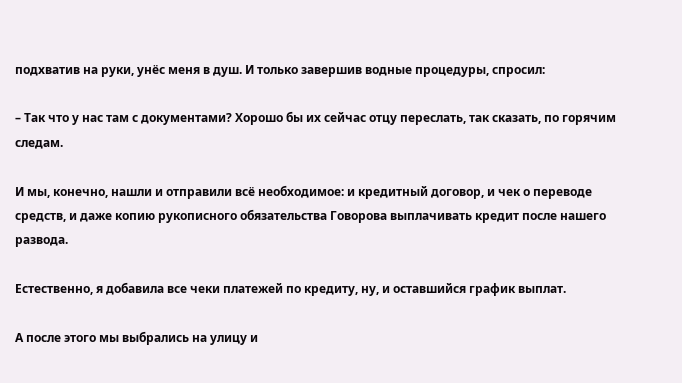подхватив на руки, унёс меня в душ. И только завершив водные процедуры, спросил:

– Так что у нас там с документами? Хорошо бы их сейчас отцу переслать, так сказать, по горячим следам.

И мы, конечно, нашли и отправили всё необходимое: и кредитный договор, и чек о переводе средств, и даже копию рукописного обязательства Говорова выплачивать кредит после нашего развода.

Естественно, я добавила все чеки платежей по кредиту, ну, и оставшийся график выплат.

А после этого мы выбрались на улицу и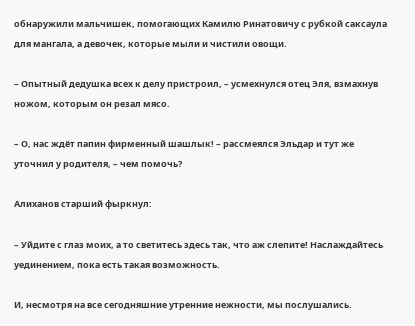обнаружили мальчишек, помогающих Камилю Ринатовичу с рубкой саксаула для мангала, а девочек, которые мыли и чистили овощи.

– Опытный дедушка всех к делу пристроил, – усмехнулся отец Эля, взмахнув ножом, которым он резал мясо.

– О, нас ждёт папин фирменный шашлык! – рассмеялся Эльдар и тут же уточнил у родителя, – чем помочь?

Алиханов старший фыркнул:

– Уйдите с глаз моих, а то светитесь здесь так, что аж слепите! Наслаждайтесь уединением, пока есть такая возможность.

И, несмотря на все сегодняшние утренние нежности, мы послушались.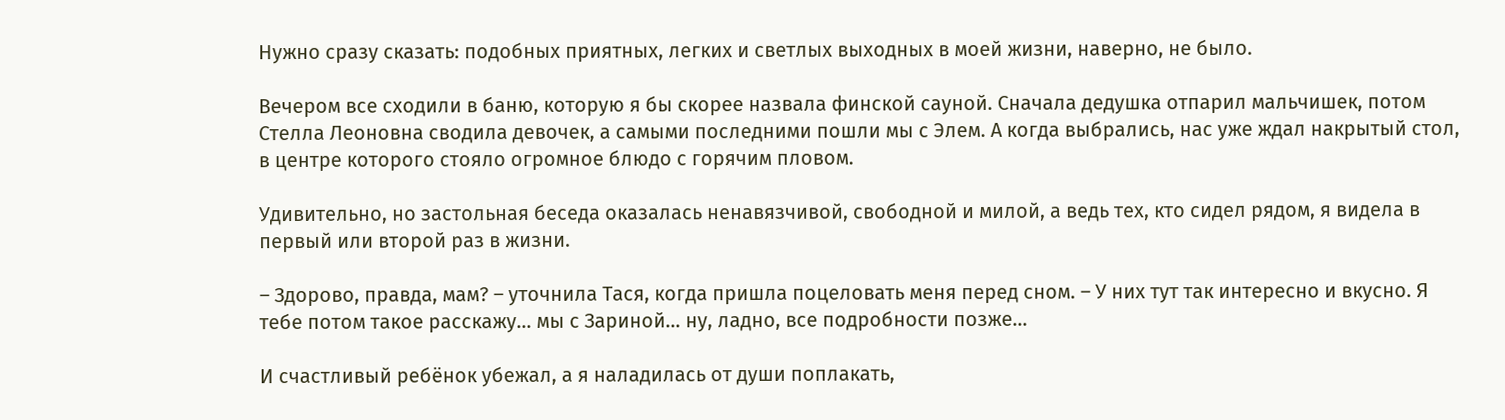Нужно сразу сказать: подобных приятных, легких и светлых выходных в моей жизни, наверно, не было.

Вечером все сходили в баню, которую я бы скорее назвала финской сауной. Сначала дедушка отпарил мальчишек, потом Стелла Леоновна сводила девочек, а самыми последними пошли мы с Элем. А когда выбрались, нас уже ждал накрытый стол, в центре которого стояло огромное блюдо с горячим пловом.

Удивительно, но застольная беседа оказалась ненавязчивой, свободной и милой, а ведь тех, кто сидел рядом, я видела в первый или второй раз в жизни.

– Здорово, правда, мам? – уточнила Тася, когда пришла поцеловать меня перед сном. – У них тут так интересно и вкусно. Я тебе потом такое расскажу… мы с Зариной… ну, ладно, все подробности позже…

И счастливый ребёнок убежал, а я наладилась от души поплакать,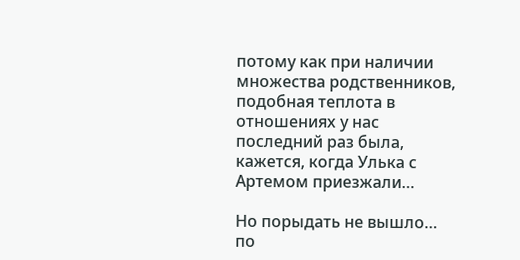потому как при наличии множества родственников, подобная теплота в отношениях у нас последний раз была, кажется, когда Улька с Артемом приезжали…

Но порыдать не вышло… по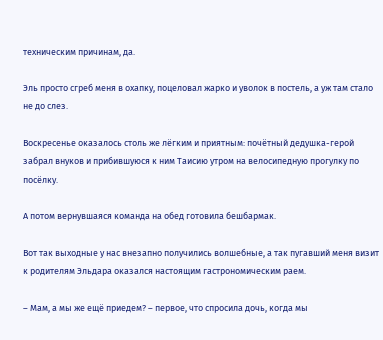техническим причинам, да.

Эль просто сгреб меня в охапку, поцеловал жарко и уволок в постель, а уж там стало не до слез.

Воскресенье оказалось столь же лёгким и приятным: почётный дедушка-герой забрал внуков и прибившуюся к ним Таисию утром на велосипедную прогулку по посёлку.

А потом вернувшаяся команда на обед готовила бешбармак.

Вот так выходные у нас внезапно получились волшебные, а так пугавший меня визит к родителям Эльдара оказался настоящим гастрономическим раем.

– Мам, а мы же ещё приедем? – первое, что спросила дочь, когда мы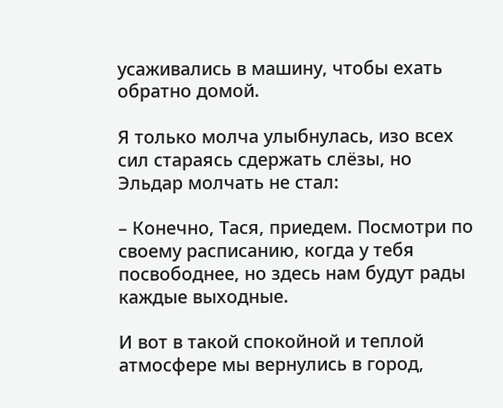усаживались в машину, чтобы ехать обратно домой.

Я только молча улыбнулась, изо всех сил стараясь сдержать слёзы, но Эльдар молчать не стал:

– Конечно, Тася, приедем. Посмотри по своему расписанию, когда у тебя посвободнее, но здесь нам будут рады каждые выходные.

И вот в такой спокойной и теплой атмосфере мы вернулись в город,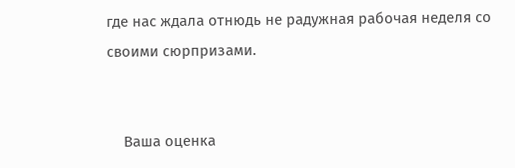где нас ждала отнюдь не радужная рабочая неделя со своими сюрпризами.


    Ваша оценка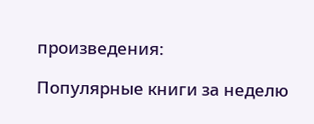произведения:

Популярные книги за неделю